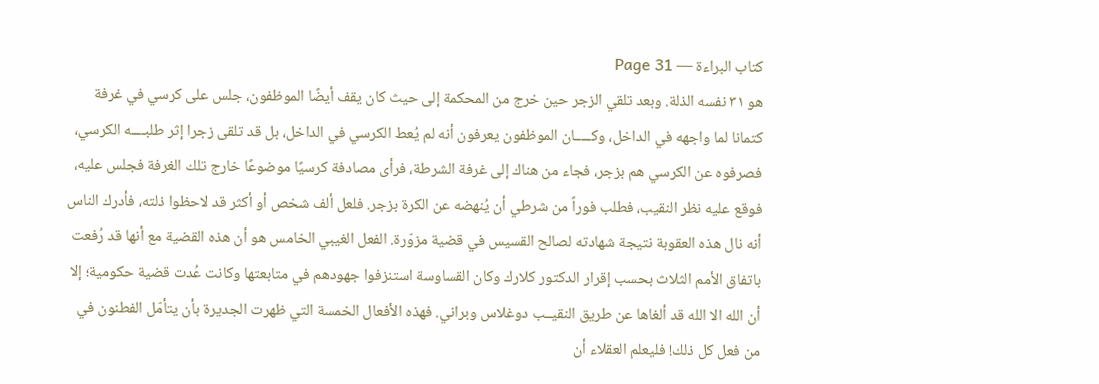كتاب البراءة — Page 31
هو ۳۱ نفسه الذلة. وبعد تلقي الزجر حين خرج من المحكمة إلى حيث كان يقف أيضًا الموظفون، جلس على كرسي في غرفة كتمانا لما واجهه في الداخل، وكـــــان الموظفون يعرفون أنه لم يُعط الكرسي في الداخل، بل قد تلقى زجرا إثر طلبــــه الكرسي، فصرفوه عن الكرسي هم بزجر، فجاء من هناك إلى غرفة الشرطة، فرأى مصادفة كرسيًا موضوعًا خارج تلك الغرفة فجلس عليه، فوقع عليه نظر النقيب، فطلب فوراً من شرطي أن يُنهضه عن الكرة بزجر. فلعل ألف شخص أو أكثر قد لاحظوا ذلته، فأدرك الناس أنه نال هذه العقوبة نتيجة شهادته لصالح القسيس في قضية مزوّرة. الفعل الغيبي الخامس هو أن هذه القضية مع أنها قد رُفعت باتفاق الأمم الثلاث بحسب إقرار الدكتور كلارك وكان القساوسة استنزفوا جهودهم في متابعتها وكانت عُدت قضية حكومية؛ إلا أن الله الا الله قد ألغاها عن طريق النقيــب دوغلاس وبراني. فهذه الأفعال الخمسة التي ظهرت الجديرة بأن يتأمّل الفطنون في من فعل كل ذلك! فليعلم العقلاء أن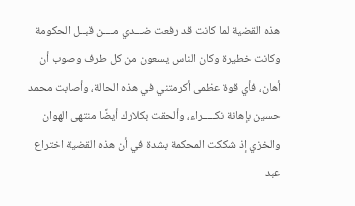هذه القضية لما كانت قد رفعت ضـــدي مــــن قبــل الحكومة وكانت خطيرة وكان الناس يسعون من كل طرف وصوب أن أهان، فأي قوة عظمى أكرمتني في هذه الحالة، وأصابت محمد حسين بإهانة نكـــــراء، وألحقت بكلارك أيضًا منتهى الهوان والخزي إذ شككت المحكمة بشدة في أن هذه القضية اختراع عبد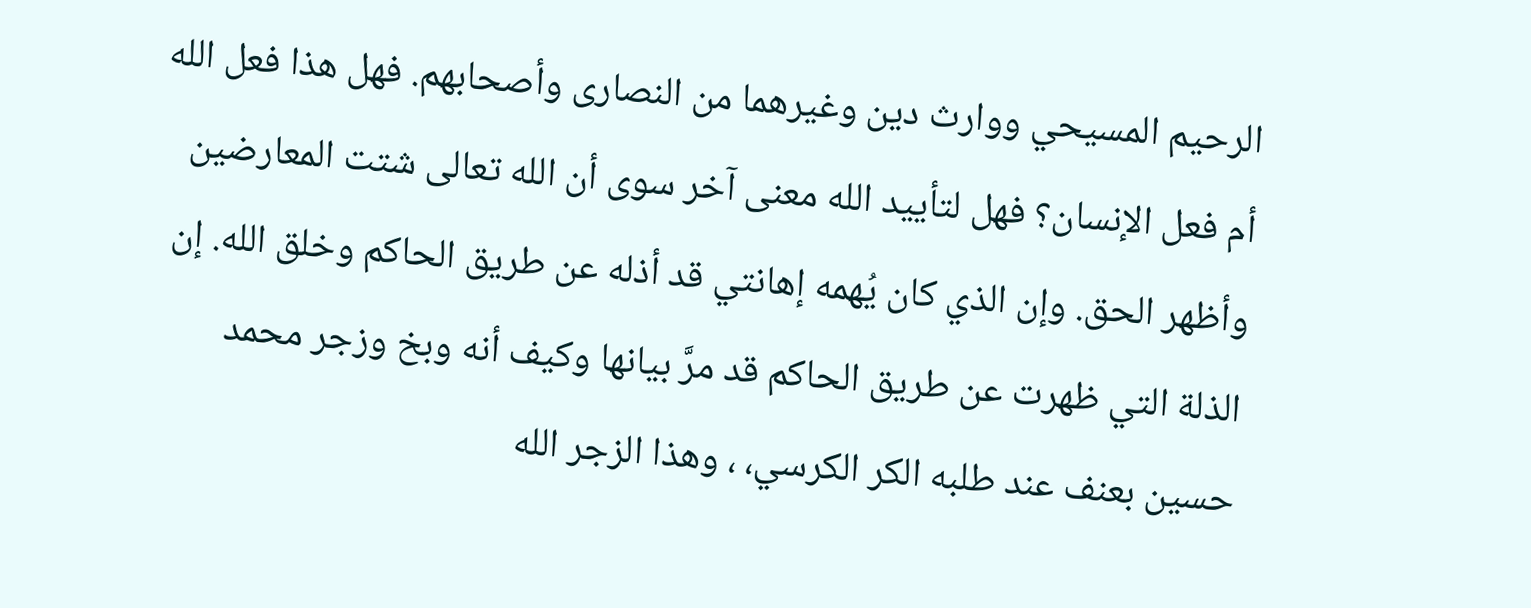الرحيم المسيحي ووارث دين وغيرهما من النصارى وأصحابهم. فهل هذا فعل الله أم فعل الإنسان؟ فهل لتأييد الله معنى آخر سوى أن الله تعالى شتت المعارضين وأظهر الحق. وإن الذي كان يُهمه إهانتي قد أذله عن طريق الحاكم وخلق الله. إن الذلة التي ظهرت عن طريق الحاكم قد مرَّ بيانها وكيف أنه وبخ وزجر محمد حسين بعنف عند طلبه الكر الكرسي، ، وهذا الزجر الله